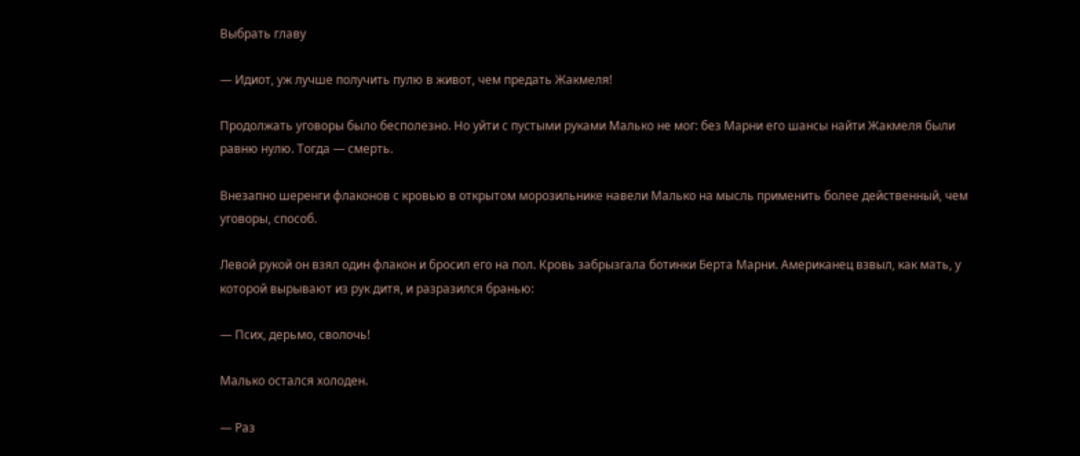Выбрать главу

— Идиот, уж лучше получить пулю в живот, чем предать Жакмеля!

Продолжать уговоры было бесполезно. Но уйти с пустыми руками Малько не мог: без Марни его шансы найти Жакмеля были равню нулю. Тогда — смерть.

Внезапно шеренги флаконов с кровью в открытом морозильнике навели Малько на мысль применить более действенный, чем уговоры, способ.

Левой рукой он взял один флакон и бросил его на пол. Кровь забрызгала ботинки Берта Марни. Американец взвыл, как мать, у которой вырывают из рук дитя, и разразился бранью:

— Псих, дерьмо, сволочь!

Малько остался холоден.

— Раз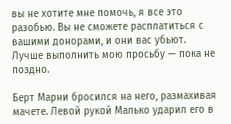вы не хотите мне помочь, я все это разобью. Вы не сможете расплатиться с вашими донорами, и они вас убьют. Лучше выполнить мою просьбу — пока не поздно.

Берт Марни бросился на него, размахивая мачете. Левой рукой Малько ударил его в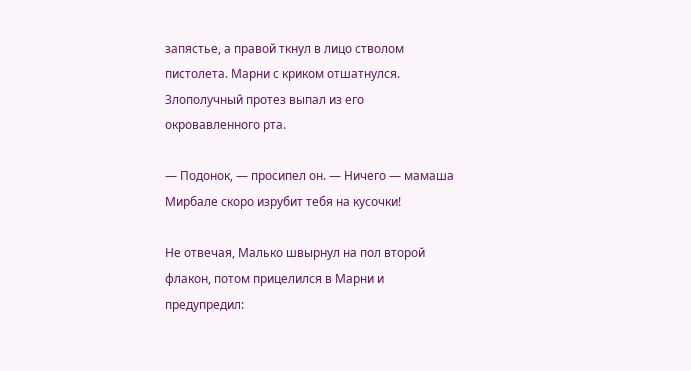запястье, а правой ткнул в лицо стволом пистолета. Марни с криком отшатнулся. Злополучный протез выпал из его окровавленного рта.

— Подонок, — просипел он. — Ничего — мамаша Мирбале скоро изрубит тебя на кусочки!

Не отвечая, Малько швырнул на пол второй флакон, потом прицелился в Марни и предупредил: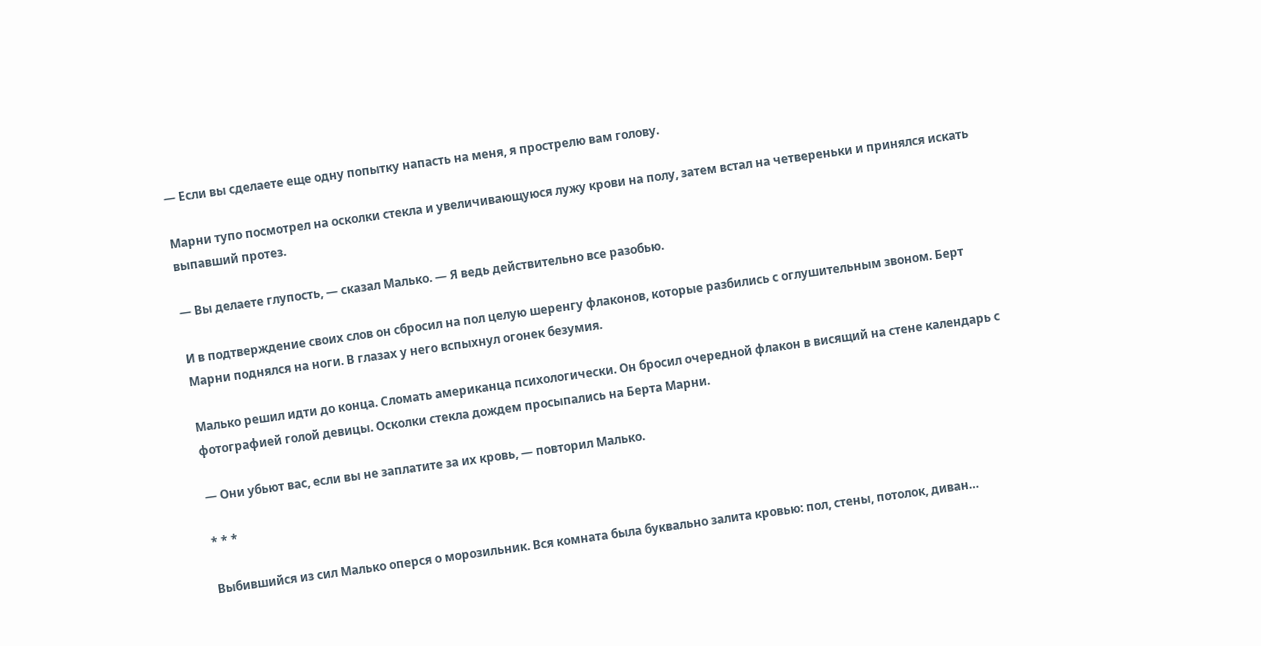— Если вы сделаете еще одну попытку напасть на меня, я прострелю вам голову.

Марни тупо посмотрел на осколки стекла и увеличивающуюся лужу крови на полу, затем встал на четвереньки и принялся искать выпавший протез.

— Вы делаете глупость, — сказал Малько. — Я ведь действительно все разобью.

И в подтверждение своих слов он сбросил на пол целую шеренгу флаконов, которые разбились с оглушительным звоном. Берт Марни поднялся на ноги. В глазах у него вспыхнул огонек безумия.

Малько решил идти до конца. Сломать американца психологически. Он бросил очередной флакон в висящий на стене календарь с фотографией голой девицы. Осколки стекла дождем просыпались на Берта Марни.

— Они убьют вас, если вы не заплатите за их кровь, — повторил Малько.

* * *

Выбившийся из сил Малько оперся о морозильник. Вся комната была буквально залита кровью: пол, стены, потолок, диван…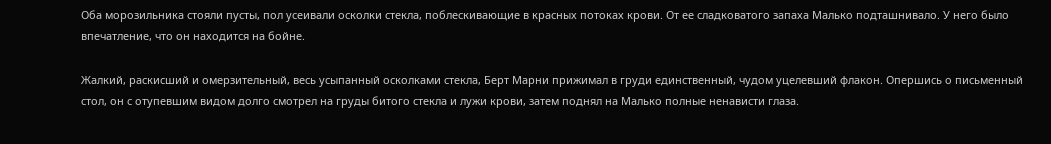Оба морозильника стояли пусты, пол усеивали осколки стекла, поблескивающие в красных потоках крови. От ее сладковатого запаха Малько подташнивало. У него было впечатление, что он находится на бойне.

Жалкий, раскисший и омерзительный, весь усыпанный осколками стекла, Берт Марни прижимал в груди единственный, чудом уцелевший флакон. Опершись о письменный стол, он с отупевшим видом долго смотрел на груды битого стекла и лужи крови, затем поднял на Малько полные ненависти глаза.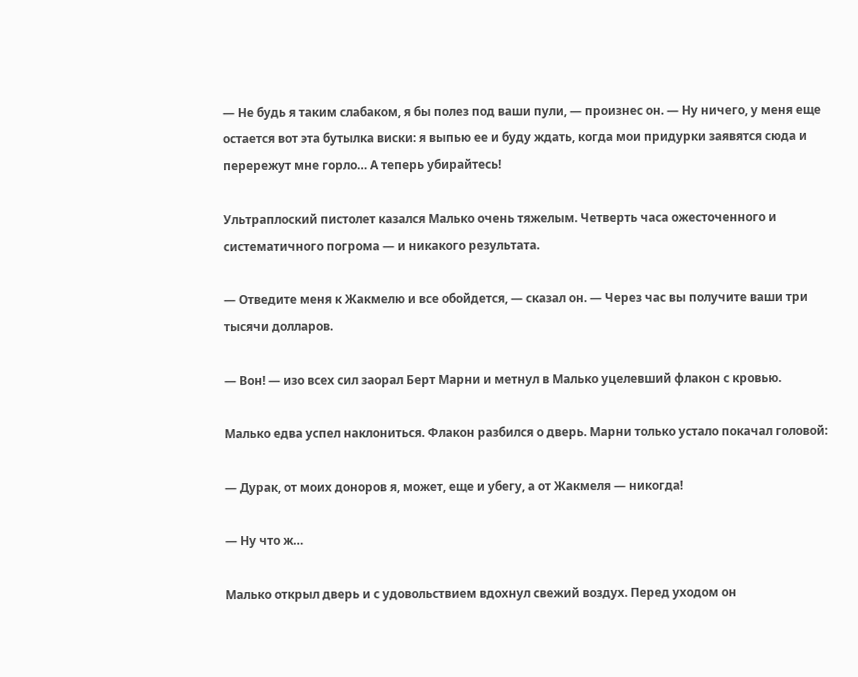— Не будь я таким слабаком, я бы полез под ваши пули, — произнес он. — Ну ничего, у меня еще остается вот эта бутылка виски: я выпью ее и буду ждать, когда мои придурки заявятся сюда и перережут мне горло… А теперь убирайтесь!

Ультраплоский пистолет казался Малько очень тяжелым. Четверть часа ожесточенного и систематичного погрома — и никакого результата.

— Отведите меня к Жакмелю и все обойдется, — сказал он. — Через час вы получите ваши три тысячи долларов.

— Вон! — изо всех сил заорал Берт Марни и метнул в Малько уцелевший флакон с кровью.

Малько едва успел наклониться. Флакон разбился о дверь. Марни только устало покачал головой:

— Дурак, от моих доноров я, может, еще и убегу, а от Жакмеля — никогда!

— Ну что ж…

Малько открыл дверь и с удовольствием вдохнул свежий воздух. Перед уходом он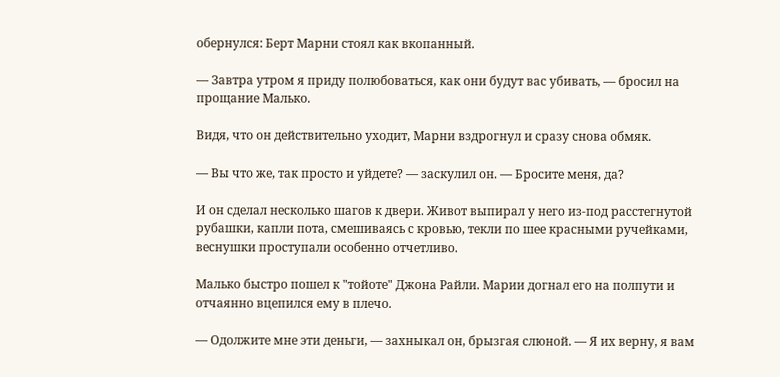обернулся: Берт Марни стоял как вкопанный.

— Завтра утром я приду полюбоваться, как они будут вас убивать, — бросил на прощание Малько.

Видя, что он действительно уходит, Марни вздрогнул и сразу снова обмяк.

— Вы что же, так просто и уйдете? — заскулил он. — Бросите меня, да?

И он сделал несколько шагов к двери. Живот выпирал у него из-под расстегнутой рубашки, капли пота, смешиваясь с кровью, текли по шее красными ручейками, веснушки проступали особенно отчетливо.

Малько быстро пошел к "тойоте" Джона Райли. Марии догнал его на полпути и отчаянно вцепился ему в плечо.

— Одолжите мне эти деньги, — захныкал он, брызгая слюной. — Я их верну, я вам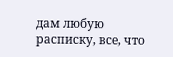дам любую расписку, все, что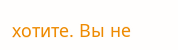хотите. Вы не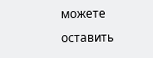можете оставить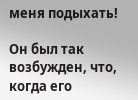меня подыхать!

Он был так возбужден, что, когда его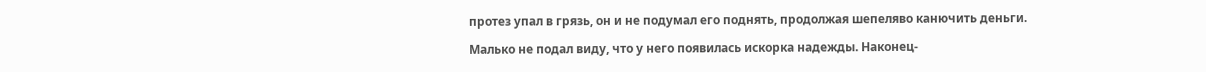протез упал в грязь, он и не подумал его поднять, продолжая шепеляво канючить деньги.

Малько не подал виду, что у него появилась искорка надежды. Наконец-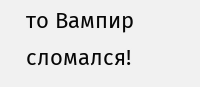то Вампир сломался!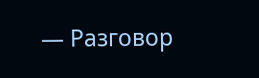— Разговор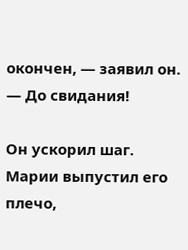окончен, — заявил он. — До свидания!

Он ускорил шаг. Марии выпустил его плечо,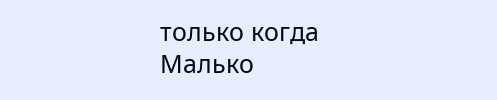только когда Малько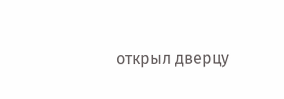открыл дверцу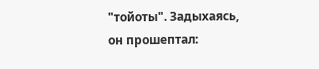"тойоты". Задыхаясь, он прошептал: